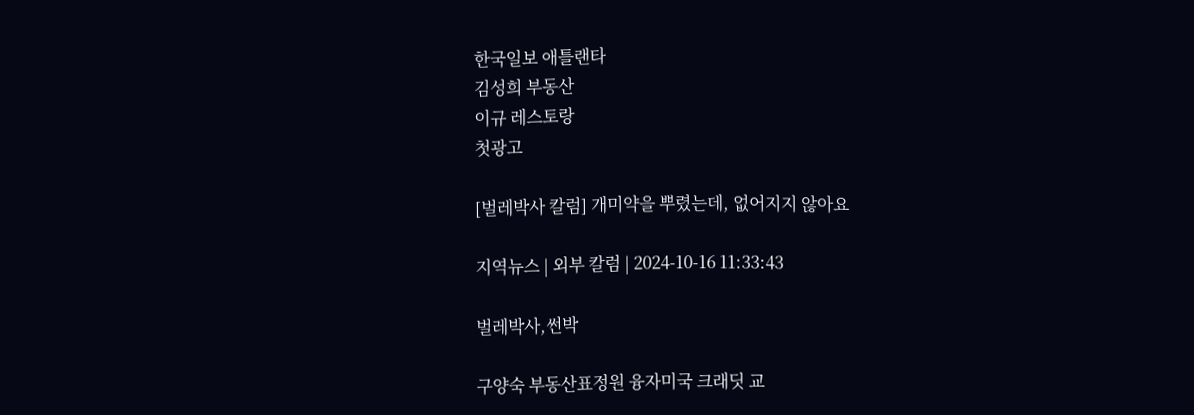한국일보 애틀랜타
김성희 부동산
이규 레스토랑
첫광고

[벌레박사 칼럼] 개미약을 뿌렸는데, 없어지지 않아요

지역뉴스 | 외부 칼럼 | 2024-10-16 11:33:43

벌레박사,썬박

구양숙 부동산표정원 융자미국 크래딧 교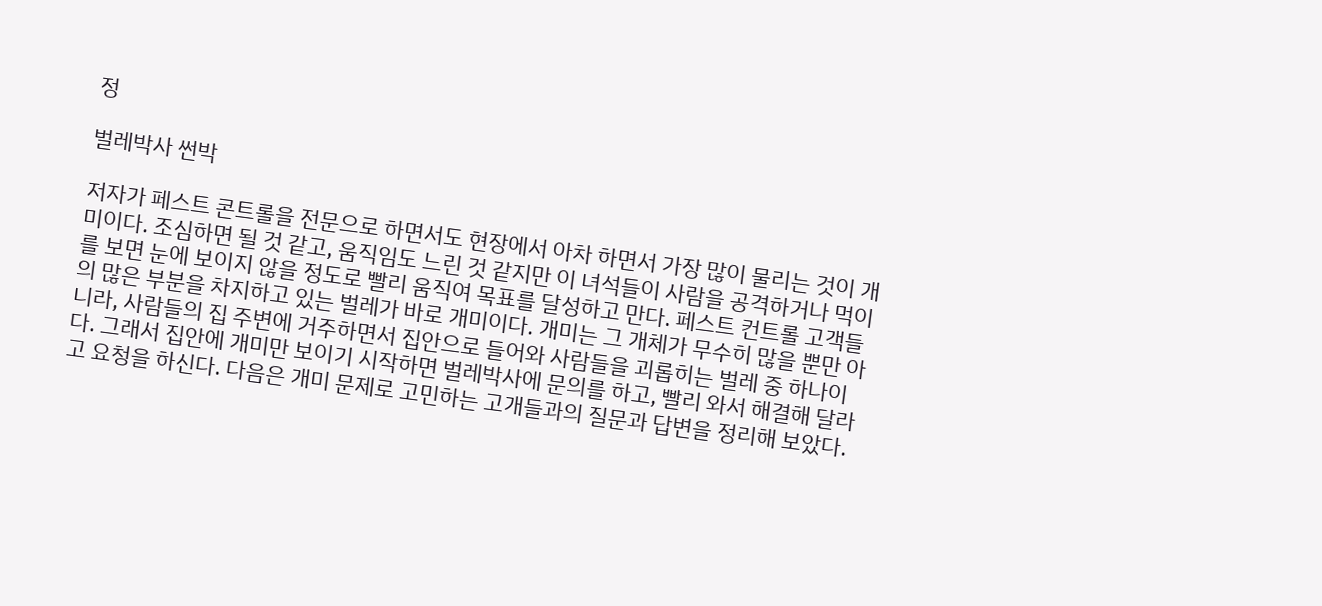정

벌레박사 썬박

저자가 페스트 콘트롤을 전문으로 하면서도 현장에서 아차 하면서 가장 많이 물리는 것이 개미이다. 조심하면 될 것 같고, 움직임도 느린 것 같지만 이 녀석들이 사람을 공격하거나 먹이를 보면 눈에 보이지 않을 정도로 빨리 움직여 목표를 달성하고 만다. 페스트 컨트롤 고객들의 많은 부분을 차지하고 있는 벌레가 바로 개미이다. 개미는 그 개체가 무수히 많을 뿐만 아니라, 사람들의 집 주변에 거주하면서 집안으로 들어와 사람들을 괴롭히는 벌레 중 하나이다. 그래서 집안에 개미만 보이기 시작하면 벌레박사에 문의를 하고, 빨리 와서 해결해 달라고 요청을 하신다. 다음은 개미 문제로 고민하는 고개들과의 질문과 답변을 정리해 보았다.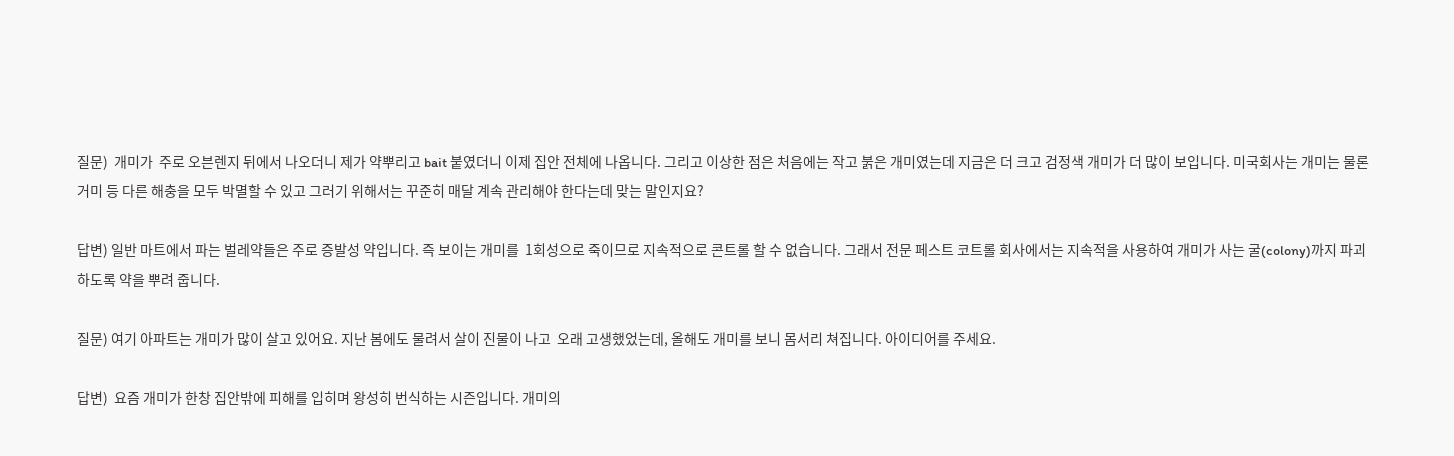질문)  개미가  주로 오븐렌지 뒤에서 나오더니 제가 약뿌리고 bait 붙였더니 이제 집안 전체에 나옵니다. 그리고 이상한 점은 처음에는 작고 붉은 개미였는데 지금은 더 크고 검정색 개미가 더 많이 보입니다. 미국회사는 개미는 물론 거미 등 다른 해충을 모두 박멸할 수 있고 그러기 위해서는 꾸준히 매달 계속 관리해야 한다는데 맞는 말인지요?

답변) 일반 마트에서 파는 벌레약들은 주로 증발성 약입니다. 즉 보이는 개미를  1회성으로 죽이므로 지속적으로 콘트롤 할 수 없습니다. 그래서 전문 페스트 코트롤 회사에서는 지속적을 사용하여 개미가 사는 굴(colony)까지 파괴하도록 약을 뿌려 줍니다.

질문) 여기 아파트는 개미가 많이 살고 있어요. 지난 봄에도 물려서 살이 진물이 나고  오래 고생했었는데, 올해도 개미를 보니 몸서리 쳐집니다. 아이디어를 주세요.

답변)  요즘 개미가 한창 집안밖에 피해를 입히며 왕성히 번식하는 시즌입니다. 개미의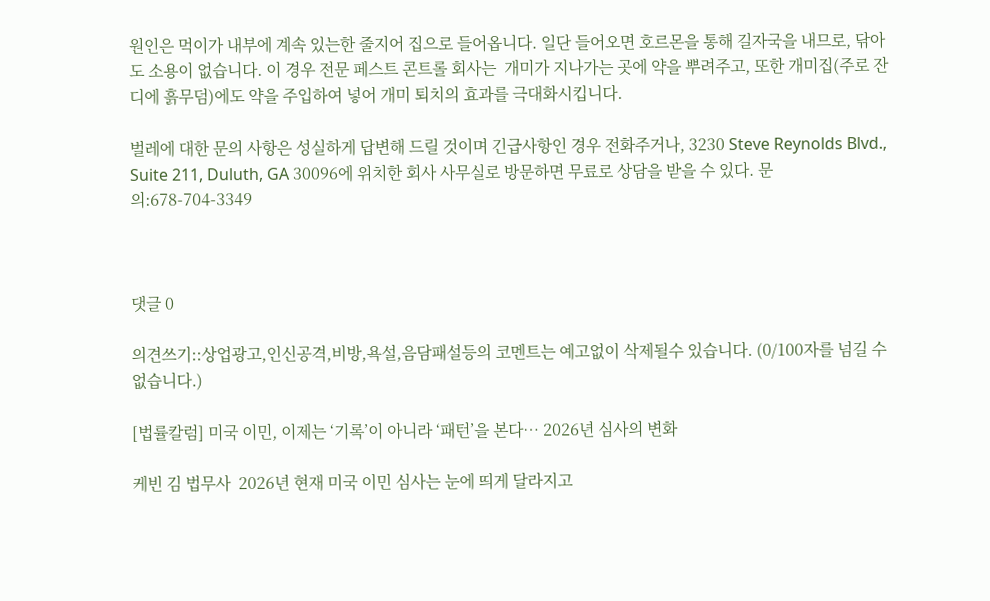원인은 먹이가 내부에 계속 있는한 줄지어 집으로 들어옵니다. 일단 들어오면 호르몬을 통해 길자국을 내므로, 닦아도 소용이 없습니다. 이 경우 전문 페스트 콘트롤 회사는  개미가 지나가는 곳에 약을 뿌려주고, 또한 개미집(주로 잔디에 흙무덤)에도 약을 주입하여 넣어 개미 퇴치의 효과를 극대화시킵니다.

벌레에 대한 문의 사항은 성실하게 답변해 드릴 것이며 긴급사항인 경우 전화주거나, 3230 Steve Reynolds Blvd., Suite 211, Duluth, GA 30096에 위치한 회사 사무실로 방문하면 무료로 상담을 받을 수 있다. 문의:678-704-3349



댓글 0

의견쓰기::상업광고,인신공격,비방,욕설,음담패설등의 코멘트는 예고없이 삭제될수 있습니다. (0/100자를 넘길 수 없습니다.)

[법률칼럼] 미국 이민, 이제는 ‘기록’이 아니라 ‘패턴’을 본다… 2026년 심사의 변화

케빈 김 법무사  2026년 현재 미국 이민 심사는 눈에 띄게 달라지고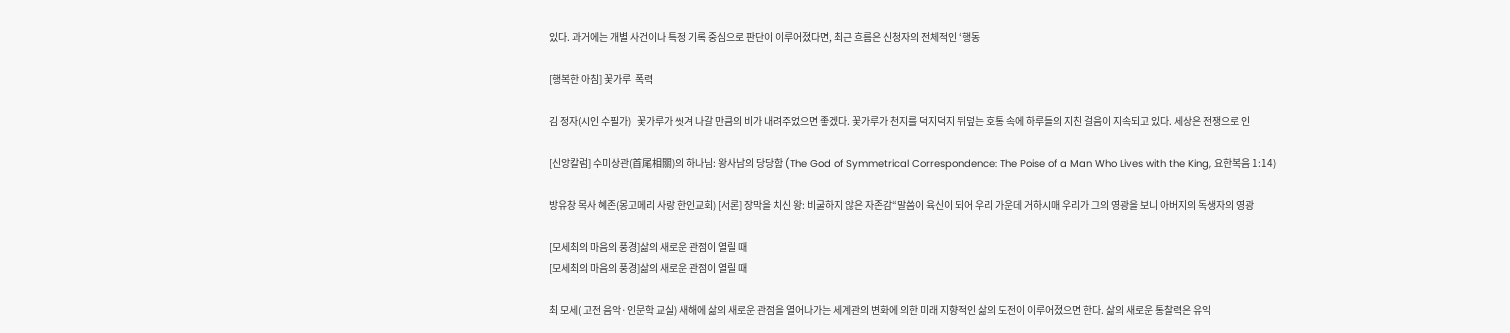있다. 과거에는 개별 사건이나 특정 기록 중심으로 판단이 이루어졌다면, 최근 흐름은 신청자의 전체적인 ‘행동

[행복한 아침] 꽃가루  폭력

김 정자(시인 수필가)   꽃가루가 씻겨 나갈 만큼의 비가 내려주었으면 좋겠다. 꽃가루가 천지를 덕지덕지 뒤덮는 호통 속에 하루들의 지친 걸음이 지속되고 있다. 세상은 전쟁으로 인

[신앙칼럼] 수미상관(首尾相關)의 하나님: 왕사남의 당당함 (The God of Symmetrical Correspondence: The Poise of a Man Who Lives with the King, 요한복음 1:14)

방유창 목사 혜존(몽고메리 사랑 한인교회) [서론] 장막을 치신 왕: 비굴하지 않은 자존감“말씀이 육신이 되어 우리 가운데 거하시매 우리가 그의 영광을 보니 아버지의 독생자의 영광

[모세최의 마음의 풍경]삶의 새로운 관점이 열릴 때
[모세최의 마음의 풍경]삶의 새로운 관점이 열릴 때

최 모세( 고전 음악·인문학 교실) 새해에 삶의 새로운 관점을 열어나가는 세계관의 변화에 의한 미래 지향적인 삶의 도전이 이루어졌으면 한다. 삶의 새로운 통찰력은 유익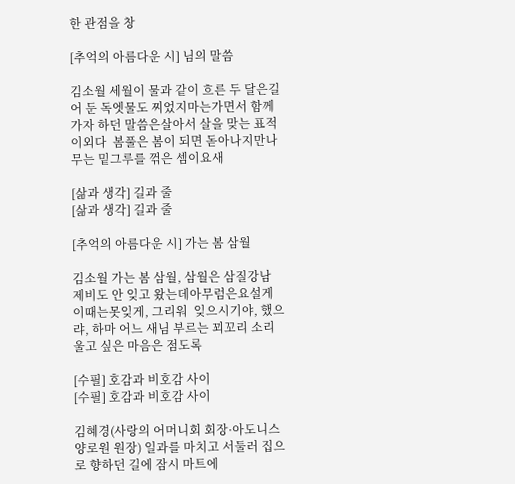한 관점을 창

[추억의 아름다운 시] 님의 말씀

김소월 세월이 물과 같이 흐른 두 달은길어 둔 독엣물도 찌었지마는가면서 함께 가자 하던 말씀은살아서 살을 맞는 표적이외다  봄풀은 봄이 되면 돋아나지만나무는 밑그루를 꺾은 셈이요새

[삶과 생각] 길과 줄
[삶과 생각] 길과 줄

[추억의 아름다운 시] 가는 봄 삼월

김소월 가는 봄 삼월, 삼월은 삼질강남 제비도 안 잊고 왔는데아무럼은요설게 이때는못잊게, 그리워  잊으시기야, 했으랴, 하마 어느 새님 부르는 꾀꼬리 소리울고 싶은 마음은 점도록

[수필] 호감과 비호감 사이
[수필] 호감과 비호감 사이

김혜경(사랑의 어머니회 회장·아도니스 양로원 원장) 일과를 마치고 서둘러 집으로 향하던 길에 잠시 마트에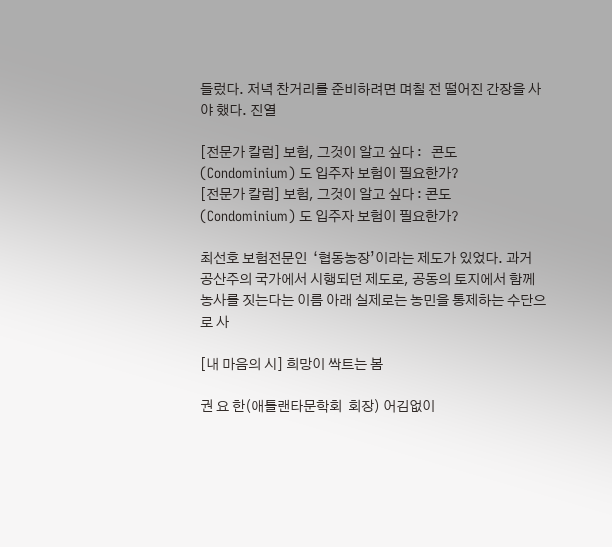들렀다. 저녁 찬거리를 준비하려면 며칠 전 떨어진 간장을 사야 했다. 진열

[전문가 칼럼] 보험, 그것이 알고 싶다 :   콘도 (Condominium) 도 입주자 보험이 필요한가?
[전문가 칼럼] 보험, 그것이 알고 싶다 : 콘도 (Condominium) 도 입주자 보험이 필요한가?

최선호 보험전문인  ‘협동농장’이라는 제도가 있었다. 과거 공산주의 국가에서 시행되던 제도로, 공동의 토지에서 함께 농사를 짓는다는 이름 아래 실제로는 농민을 통제하는 수단으로 사

[내 마음의 시] 희망이 싹트는 봄

권 요 한(애틀랜타문학회  회장) 어김없이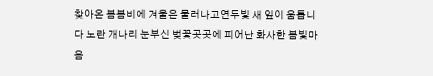찾아온 봄봄비에 겨울은 물러나고연두빛 새 잎이 움틉니다 노란 개나리 눈부신 벚꽃곳곳에 피어난 화사한 봄빛마음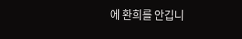에 환희를 안깁니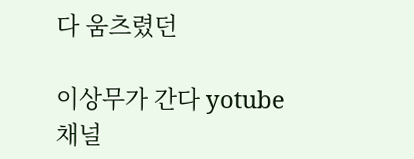다 움츠렸던

이상무가 간다 yotube 채널